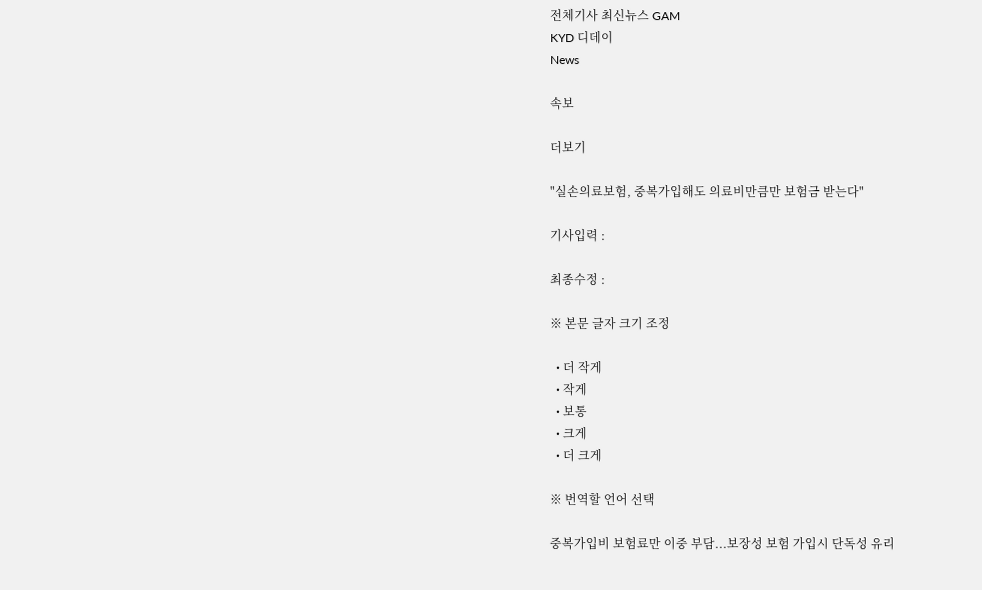전체기사 최신뉴스 GAM
KYD 디데이
News

속보

더보기

"실손의료보험, 중복가입해도 의료비만큼만 보험금 받는다"

기사입력 :

최종수정 :

※ 본문 글자 크기 조정

  • 더 작게
  • 작게
  • 보통
  • 크게
  • 더 크게

※ 번역할 언어 선택

중복가입비 보험료만 이중 부담...보장성 보험 가입시 단독성 유리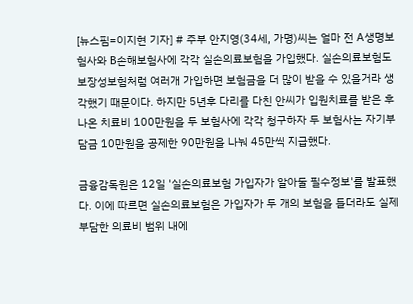[뉴스핌=이지현 기자] # 주부 안지영(34세, 가명)씨는 얼마 전 A생명보험사와 B손해보험사에 각각 실손의료보험을 가입했다. 실손의료보험도 보장성보험처럼 여러개 가입하면 보험금을 더 많이 받을 수 있을거라 생각했기 때문이다. 하지만 5년후 다리를 다친 안씨가 입원치료를 받은 후 나온 치료비 100만원을 두 보험사에 각각 청구하자 두 보험사는 자기부담금 10만원을 공제한 90만원을 나눠 45만씩 지급했다.

금융감독원은 12일 '실손의료보험 가입자가 알아둘 필수정보'를 발표했다. 이에 따르면 실손의료보험은 가입자가 두 개의 보험을 들더라도 실제 부담한 의료비 범위 내에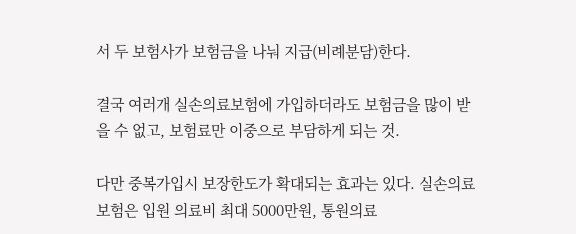서 두 보험사가 보험금을 나눠 지급(비례분담)한다.

결국 여러개 실손의료보험에 가입하더라도 보험금을 많이 받을 수 없고, 보험료만 이중으로 부담하게 되는 것.

다만 중복가입시 보장한도가 확대되는 효과는 있다. 실손의료보험은 입원 의료비 최대 5000만원, 통원의료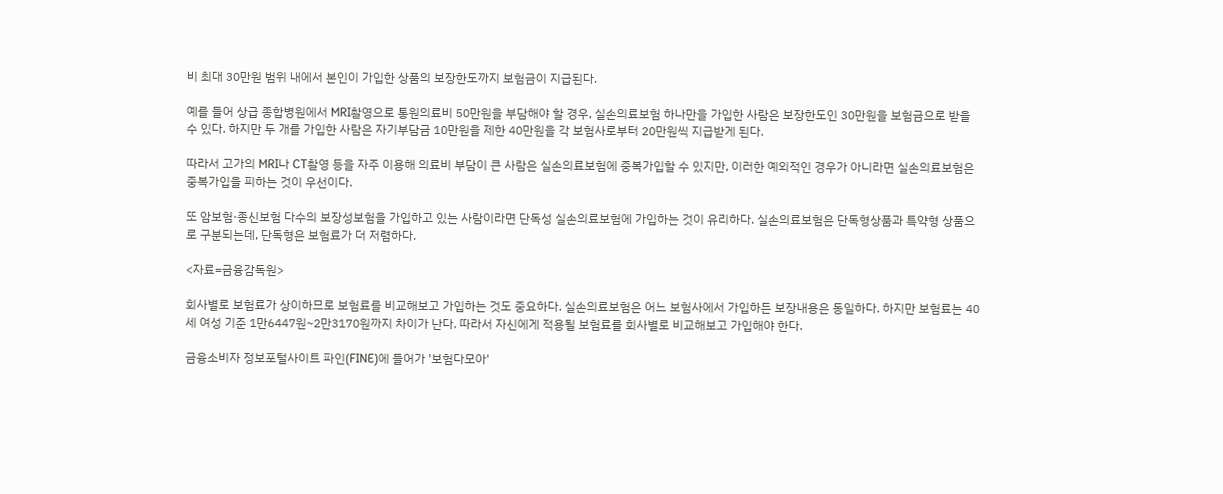비 최대 30만원 범위 내에서 본인이 가입한 상품의 보장한도까지 보험금이 지급된다.

예를 들어 상급 종합병원에서 MRI촬영으로 통원의료비 50만원을 부담해야 할 경우, 실손의료보험 하나만을 가입한 사람은 보장한도인 30만원을 보험금으로 받을 수 있다. 하지만 두 개를 가입한 사람은 자기부담금 10만원을 제한 40만원을 각 보험사로부터 20만원씩 지급받게 된다.

따라서 고가의 MRI나 CT촬영 등을 자주 이용해 의료비 부담이 큰 사람은 실손의료보험에 중복가입할 수 있지만, 이러한 예외적인 경우가 아니라면 실손의료보험은 중복가입을 피하는 것이 우선이다.

또 암보험·종신보험 다수의 보장성보험을 가입하고 있는 사람이라면 단독성 실손의료보험에 가입하는 것이 유리하다. 실손의료보험은 단독형상품과 특약형 상품으로 구분되는데, 단독형은 보험료가 더 저렴하다.

<자료=금융감독원>

회사별로 보험료가 상이하므로 보험료를 비교해보고 가입하는 것도 중요하다. 실손의료보험은 어느 보험사에서 가입하든 보장내용은 동일하다. 하지만 보험료는 40세 여성 기준 1만6447원~2만3170원까지 차이가 난다. 따라서 자신에게 적용될 보험료를 회사별로 비교해보고 가입해야 한다.

금융소비자 정보포털사이트 파인(FINE)에 들어가 '보험다모아'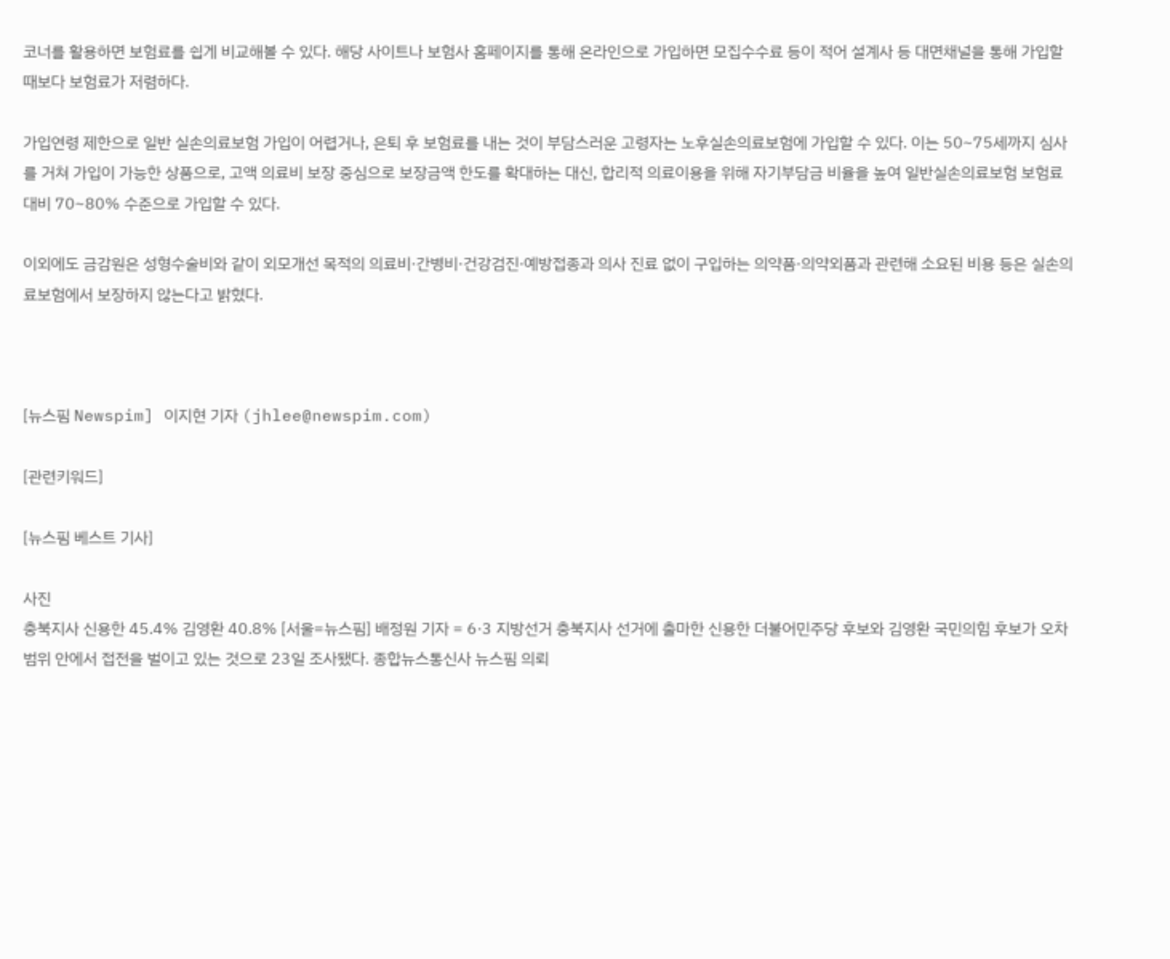코너를 활용하면 보험료를 쉽게 비교해볼 수 있다. 해당 사이트나 보험사 홈페이지를 통해 온라인으로 가입하면 모집수수료 등이 적어 설계사 등 대면채널을 통해 가입할 때보다 보험료가 저렴하다.

가입연령 제한으로 일반 실손의료보험 가입이 어렵거나, 은퇴 후 보험료를 내는 것이 부담스러운 고령자는 노후실손의료보험에 가입할 수 있다. 이는 50~75세까지 심사를 거쳐 가입이 가능한 상품으로, 고액 의료비 보장 중심으로 보장금액 한도를 확대하는 대신, 합리적 의료이용을 위해 자기부담금 비율을 높여 일반실손의료보험 보험료 대비 70~80% 수준으로 가입할 수 있다.

이외에도 금감원은 성형수술비와 같이 외모개선 목적의 의료비·간병비·건강검진·예방접종과 의사 진료 없이 구입하는 의약품·의약외품과 관련해 소요된 비용 등은 실손의료보험에서 보장하지 않는다고 밝혔다.



[뉴스핌 Newspim] 이지현 기자 (jhlee@newspim.com)

[관련키워드]

[뉴스핌 베스트 기사]

사진
충북지사 신용한 45.4% 김영환 40.8% [서울=뉴스핌] 배정원 기자 = 6·3 지방선거 충북지사 선거에 출마한 신용한 더불어민주당 후보와 김영환 국민의힘 후보가 오차범위 안에서 접전을 벌이고 있는 것으로 23일 조사됐다. 종합뉴스통신사 뉴스핌 의뢰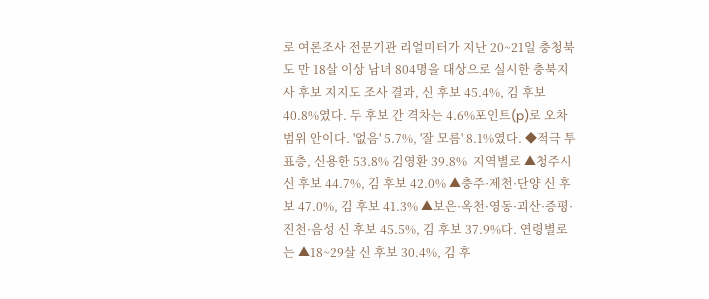로 여론조사 전문기관 리얼미터가 지난 20~21일 충청북도 만 18살 이상 남녀 804명을 대상으로 실시한 충북지사 후보 지지도 조사 결과, 신 후보 45.4%, 김 후보 40.8%였다. 두 후보 간 격차는 4.6%포인트(p)로 오차범위 안이다. '없음' 5.7%, '잘 모름' 8.1%였다. ◆적극 투표층, 신용한 53.8% 김영환 39.8%  지역별로 ▲청주시 신 후보 44.7%, 김 후보 42.0% ▲충주·제천·단양 신 후보 47.0%, 김 후보 41.3% ▲보은·옥천·영동·괴산·증평·진천·음성 신 후보 45.5%, 김 후보 37.9%다. 연령별로는 ▲18~29살 신 후보 30.4%, 김 후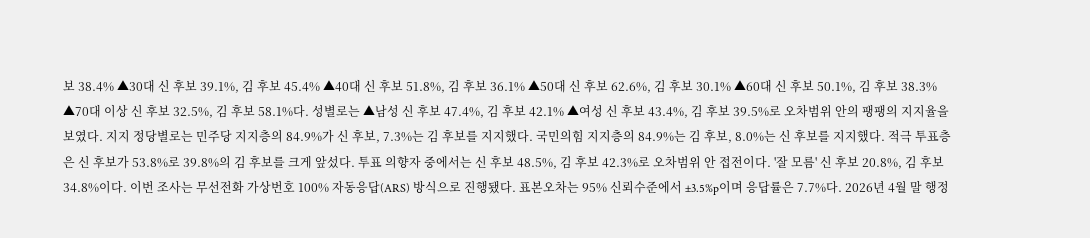보 38.4% ▲30대 신 후보 39.1%, 김 후보 45.4% ▲40대 신 후보 51.8%, 김 후보 36.1% ▲50대 신 후보 62.6%, 김 후보 30.1% ▲60대 신 후보 50.1%, 김 후보 38.3% ▲70대 이상 신 후보 32.5%, 김 후보 58.1%다. 성별로는 ▲남성 신 후보 47.4%, 김 후보 42.1% ▲여성 신 후보 43.4%, 김 후보 39.5%로 오차범위 안의 팽팽의 지지율을 보였다. 지지 정당별로는 민주당 지지층의 84.9%가 신 후보, 7.3%는 김 후보를 지지했다. 국민의힘 지지층의 84.9%는 김 후보, 8.0%는 신 후보를 지지했다. 적극 투표층은 신 후보가 53.8%로 39.8%의 김 후보를 크게 앞섰다. 투표 의향자 중에서는 신 후보 48.5%, 김 후보 42.3%로 오차범위 안 접전이다. '잘 모름' 신 후보 20.8%, 김 후보 34.8%이다. 이번 조사는 무선전화 가상번호 100% 자동응답(ARS) 방식으로 진행됐다. 표본오차는 95% 신뢰수준에서 ±3.5%p이며 응답률은 7.7%다. 2026년 4월 말 행정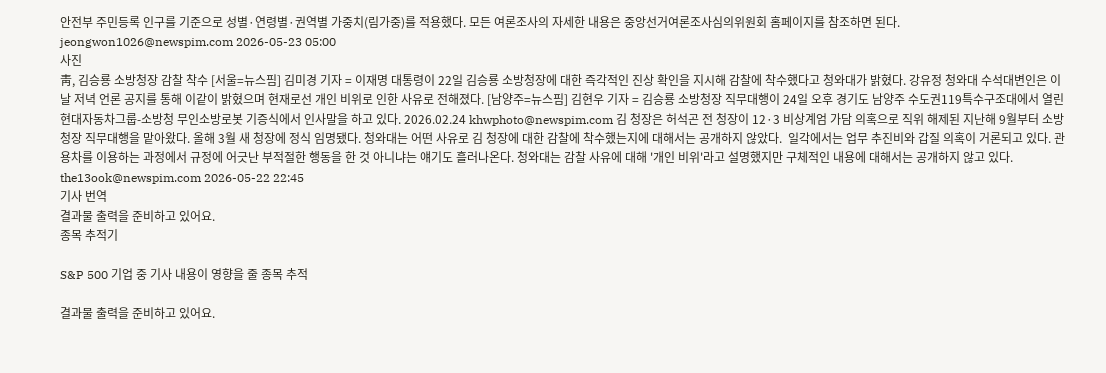안전부 주민등록 인구를 기준으로 성별·연령별·권역별 가중치(림가중)를 적용했다. 모든 여론조사의 자세한 내용은 중앙선거여론조사심의위원회 홈페이지를 참조하면 된다. jeongwon1026@newspim.com 2026-05-23 05:00
사진
靑, 김승룡 소방청장 감찰 착수 [서울=뉴스핌] 김미경 기자 = 이재명 대통령이 22일 김승룡 소방청장에 대한 즉각적인 진상 확인을 지시해 감찰에 착수했다고 청와대가 밝혔다. 강유정 청와대 수석대변인은 이날 저녁 언론 공지를 통해 이같이 밝혔으며 현재로선 개인 비위로 인한 사유로 전해졌다. [남양주=뉴스핌] 김현우 기자 = 김승룡 소방청장 직무대행이 24일 오후 경기도 남양주 수도권119특수구조대에서 열린 현대자동차그룹-소방청 무인소방로봇 기증식에서 인사말을 하고 있다. 2026.02.24 khwphoto@newspim.com 김 청장은 허석곤 전 청장이 12·3 비상계엄 가담 의혹으로 직위 해제된 지난해 9월부터 소방청장 직무대행을 맡아왔다. 올해 3월 새 청장에 정식 임명됐다. 청와대는 어떤 사유로 김 청장에 대한 감찰에 착수했는지에 대해서는 공개하지 않았다.  일각에서는 업무 추진비와 갑질 의혹이 거론되고 있다. 관용차를 이용하는 과정에서 규정에 어긋난 부적절한 행동을 한 것 아니냐는 얘기도 흘러나온다. 청와대는 감찰 사유에 대해 '개인 비위'라고 설명했지만 구체적인 내용에 대해서는 공개하지 않고 있다. the13ook@newspim.com 2026-05-22 22:45
기사 번역
결과물 출력을 준비하고 있어요.
종목 추적기

S&P 500 기업 중 기사 내용이 영향을 줄 종목 추적

결과물 출력을 준비하고 있어요.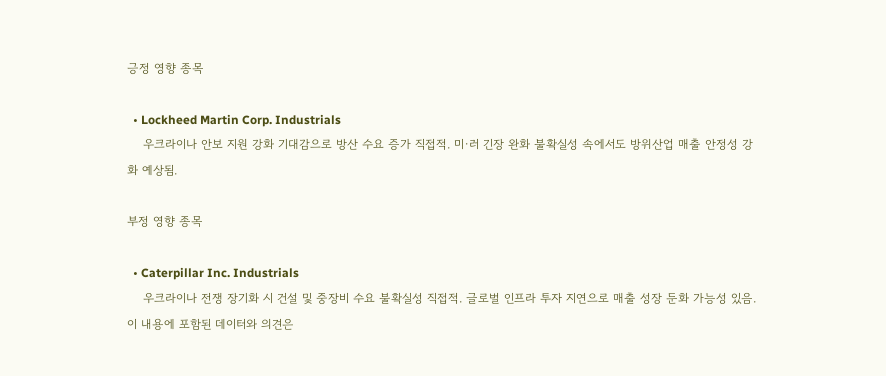긍정 영향 종목

  • Lockheed Martin Corp. Industrials
    우크라이나 안보 지원 강화 기대감으로 방산 수요 증가 직접적. 미·러 긴장 완화 불확실성 속에서도 방위산업 매출 안정성 강화 예상됨.

부정 영향 종목

  • Caterpillar Inc. Industrials
    우크라이나 전쟁 장기화 시 건설 및 중장비 수요 불확실성 직접적. 글로벌 인프라 투자 지연으로 매출 성장 둔화 가능성 있음.
이 내용에 포함된 데이터와 의견은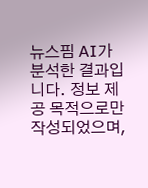뉴스핌 AI가 분석한 결과입니다. 정보 제공 목적으로만 작성되었으며,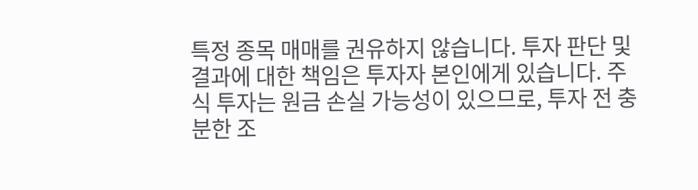특정 종목 매매를 권유하지 않습니다. 투자 판단 및 결과에 대한 책임은 투자자 본인에게 있습니다. 주식 투자는 원금 손실 가능성이 있으므로, 투자 전 충분한 조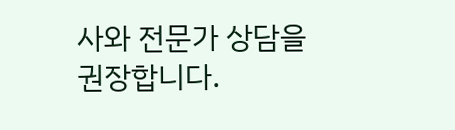사와 전문가 상담을 권장합니다.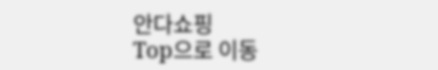안다쇼핑
Top으로 이동